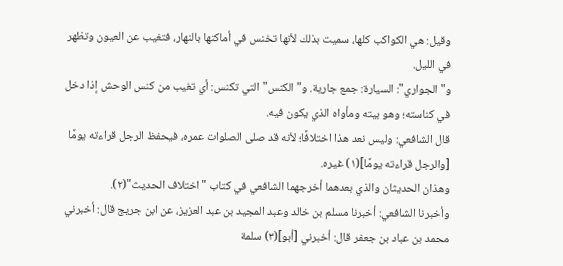وقيل: هي الكواكب كلها، سميت بذلك لأنها تخنس في أماكنها بالنهار، فتغيب عن العيون وتظهر في الليل.
و"الجواري": السيارة: جمع جارية. و"الكنس" التي تكنس: أي تغيب من كنس الوحش إذا دخل في كناسته؛ وهو بيته ومأواه الذي يكون فيه.
قال الشافعي: وليس نعد هذا اختلافًا؛ لأنه قد صلى الصلوات عمره، فيحفظ الرجل قراءته يومًا [والرجل قراءته يومًا](١) غيره.
وهذان الحديثان والذي بعدهما أخرجهما الشافعي في كتاب "اختلاف الحديث"(٢).
وأخبرنا الشافعي: أخبرنا مسلم بن خالد وعبد المجيد بن عبد العزيز، عن ابن جريج قال: أخبرني محمد بن عباد بن جعفر قال: أخبرني [أبو](٣) سلمة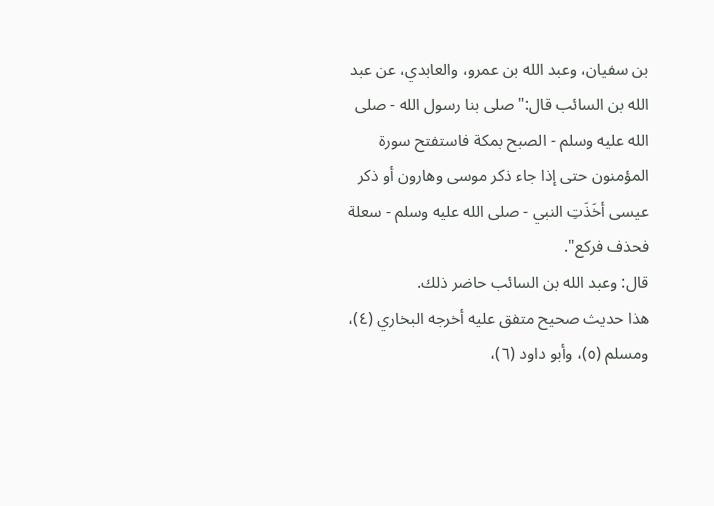بن سفيان، وعبد الله بن عمرو، والعابدي، عن عبد الله بن السائب قال:"صلى بنا رسول الله - صلى الله عليه وسلم - الصبح بمكة فاستفتح سورة المؤمنون حتى إذا جاء ذكر موسى وهارون أو ذكر عيسى أخَذَتِ النبي - صلى الله عليه وسلم - سعلة فحذف فركع".
قال: وعبد الله بن السائب حاضر ذلك.
هذا حديث صحيح متفق عليه أخرجه البخاري (٤)، ومسلم (٥)، وأبو داود (٦)،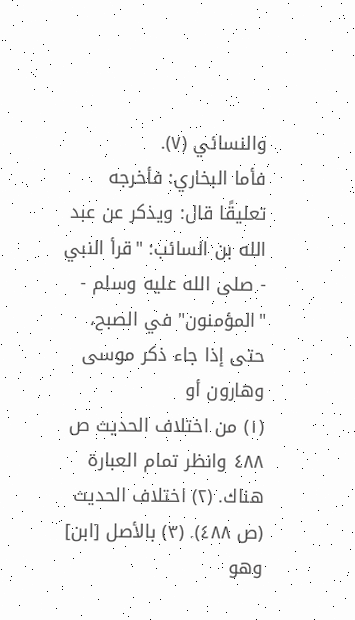والنسائي (٧).
فأما البخاري: فأخرجه تعليقًا قال: ويذكر عن عبد الله بن السائب: "قرأ النبي - صلى الله عليه وسلم - "المؤمنون" في الصبح، حتى إذا جاء ذكر موسى وهارون أو
(١) من اختلاف الحديث ص ٤٨٨ وانظر تمام العبارة هناك. (٢) اختلاف الحديث (ص ٤٨٨). (٣) بالأصل [ابن] وهو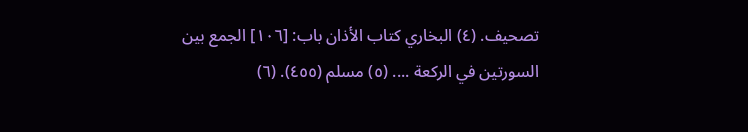تصحيف. (٤) البخاري كتاب الأذان باب: [١٠٦] الجمع بين السورتين في الركعة .... (٥) مسلم (٤٥٥). (٦)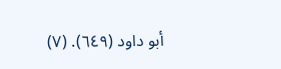أبو داود (٦٤٩). (٧)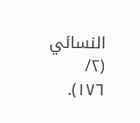النسائي (٢/ ١٧٦).